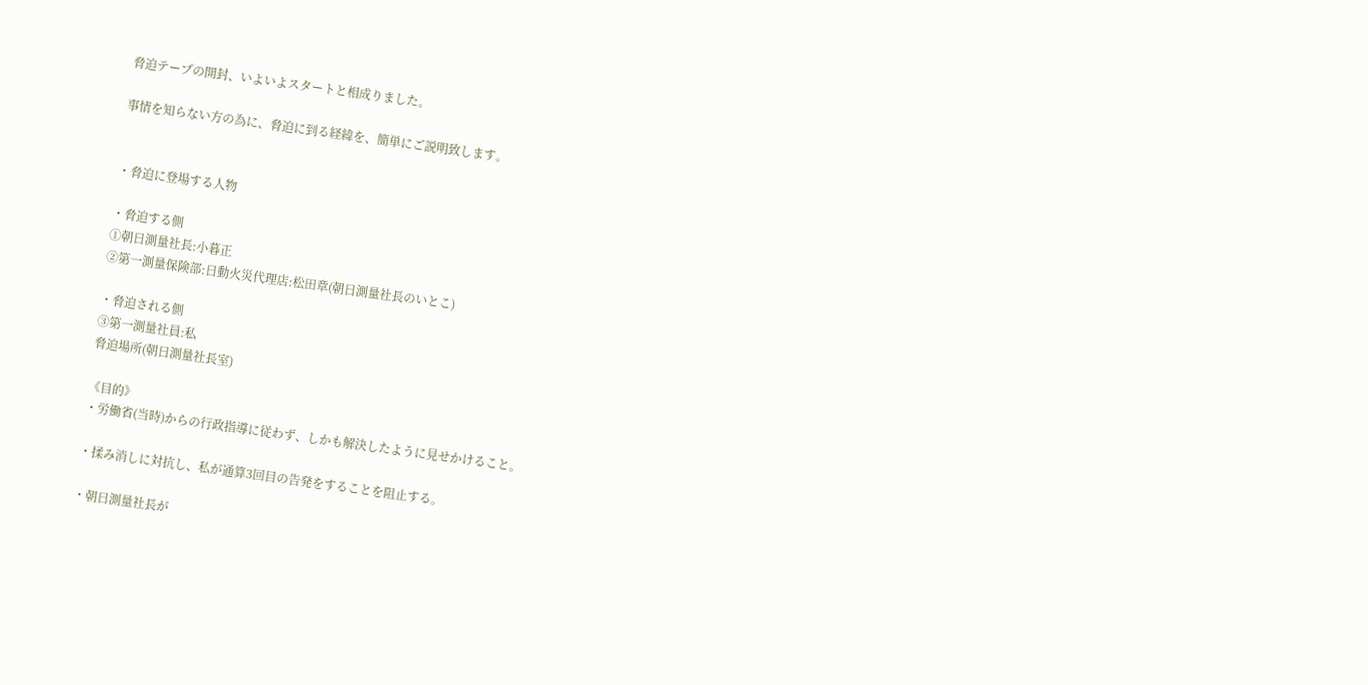脅迫テープの開封、いよいよスタートと相成りました。

事情を知らない方の為に、脅迫に到る経緯を、簡単にご説明致します。


・脅迫に登場する人物

・脅迫する側
①朝日測量社長:小暮正
②第一測量保険部:日動火災代理店:松田章(朝日測量社長のいとこ)

・脅迫される側
③第一測量社員:私
脅迫場所(朝日測量社長室)

《目的》
・労働省(当時)からの行政指導に従わず、しかも解決したように見せかけること。

・揉み消しに対抗し、私が通算3回目の告発をすることを阻止する。

・朝日測量社長が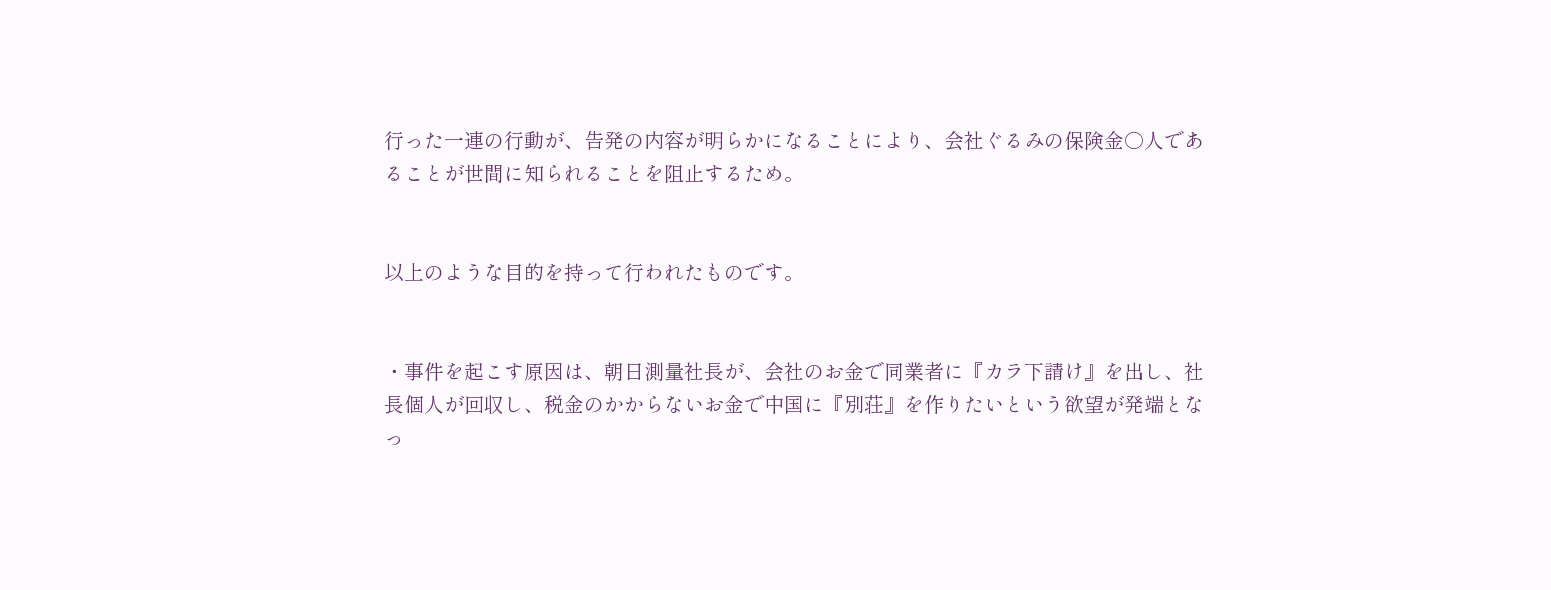行った一連の行動が、告発の内容が明らかになることにより、会社ぐるみの保険金○人であることが世間に知られることを阻止するため。


以上のような目的を持って行われたものです。


・事件を起こす原因は、朝日測量社長が、会社のお金で同業者に『カラ下請け』を出し、社長個人が回収し、税金のかからないお金で中国に『別荘』を作りたいという欲望が発端となっ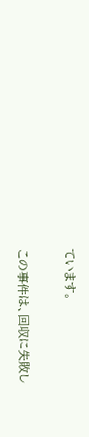ています。

この事件は、回収に失敗し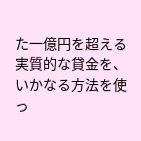た一億円を超える実質的な貸金を、いかなる方法を使っ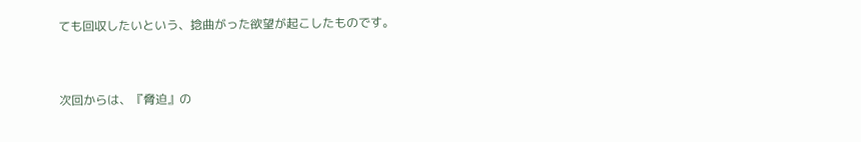ても回収したいという、捻曲がった欲望が起こしたものです。


次回からは、『脅迫』の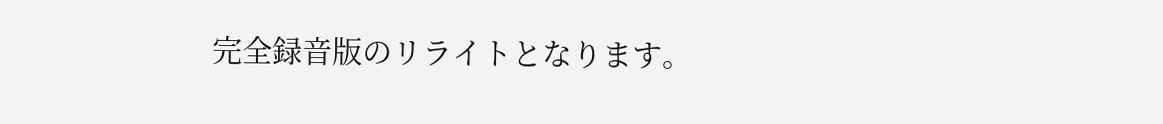完全録音版のリライトとなります。